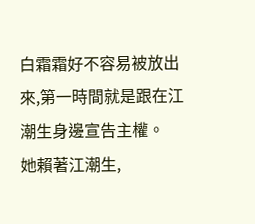白霜霜好不容易被放出來,第一時間就是跟在江潮生身邊宣告主權。
她賴著江潮生,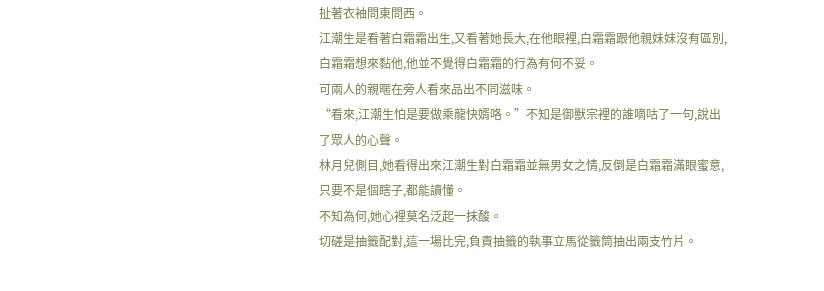扯著衣袖問東問西。
江潮生是看著白霜霜出生,又看著她長大,在他眼裡,白霜霜跟他親妹妹沒有區別,白霜霜想來黏他,他並不覺得白霜霜的行為有何不妥。
可兩人的親暱在旁人看來品出不同滋味。
“看來,江潮生怕是要做乘龍快婿咯。”不知是御獸宗裡的誰嘀咕了一句,說出了眾人的心聲。
林月兒側目,她看得出來江潮生對白霜霜並無男女之情,反倒是白霜霜滿眼蜜意,只要不是個瞎子,都能讀懂。
不知為何,她心裡莫名泛起一抹酸。
切磋是抽籤配對,這一場比完,負責抽籤的執事立馬從籤筒抽出兩支竹片。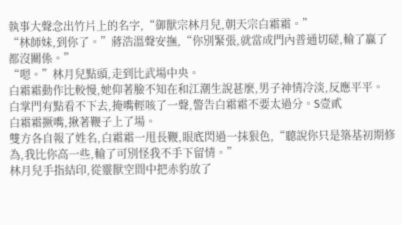執事大聲念出竹片上的名字,“御獸宗林月兒,朝天宗白霜霜。”
“林師妹,到你了。”蔣浩溫聲安撫,“你別緊張,就當成門內普通切磋,輸了贏了都沒關係。”
“嗯。”林月兒點頭,走到比武場中央。
白霜霜動作比較慢,她仰著臉不知在和江潮生說甚麼,男子神情冷淡,反應平平。
白掌門有點看不下去,掩嘴輕咳了一聲,警告白霜霜不要太過分。S壹貳
白霜霜撅嘴,揪著鞭子上了場。
雙方各自報了姓名,白霜霜一甩長鞭,眼底閃過一抹狠色,“聽說你只是築基初期修為,我比你高一些,輸了可別怪我不手下留情。”
林月兒手指結印,從靈獸空間中把赤豹放了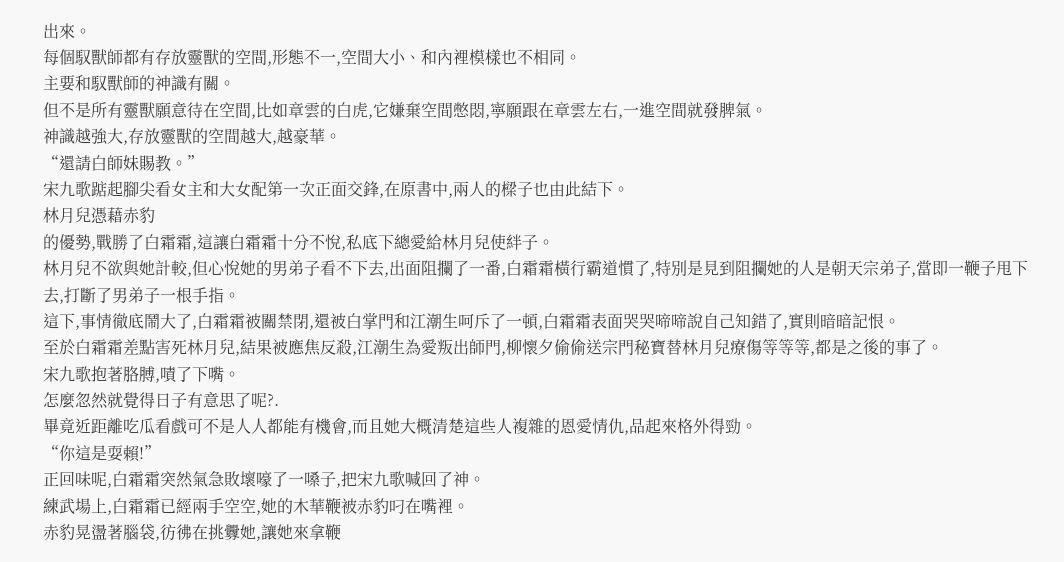出來。
每個馭獸師都有存放靈獸的空間,形態不一,空間大小、和內裡模樣也不相同。
主要和馭獸師的神識有關。
但不是所有靈獸願意待在空間,比如章雲的白虎,它嫌棄空間憋悶,寧願跟在章雲左右,一進空間就發脾氣。
神識越強大,存放靈獸的空間越大,越豪華。
“還請白師妹賜教。”
宋九歌踮起腳尖看女主和大女配第一次正面交鋒,在原書中,兩人的樑子也由此結下。
林月兒憑藉赤豹
的優勢,戰勝了白霜霜,這讓白霜霜十分不悅,私底下總愛給林月兒使絆子。
林月兒不欲與她計較,但心悅她的男弟子看不下去,出面阻攔了一番,白霜霜橫行霸道慣了,特別是見到阻攔她的人是朝天宗弟子,當即一鞭子甩下去,打斷了男弟子一根手指。
這下,事情徹底鬧大了,白霜霜被關禁閉,還被白掌門和江潮生呵斥了一頓,白霜霜表面哭哭啼啼說自己知錯了,實則暗暗記恨。
至於白霜霜差點害死林月兒,結果被應焦反殺,江潮生為愛叛出師門,柳懷夕偷偷送宗門秘寶替林月兒療傷等等等,都是之後的事了。
宋九歌抱著胳膊,嘖了下嘴。
怎麼忽然就覺得日子有意思了呢?.
畢竟近距離吃瓜看戲可不是人人都能有機會,而且她大概清楚這些人複雜的恩愛情仇,品起來格外得勁。
“你這是耍賴!”
正回味呢,白霜霜突然氣急敗壞嚎了一嗓子,把宋九歌喊回了神。
練武場上,白霜霜已經兩手空空,她的木華鞭被赤豹叼在嘴裡。
赤豹晃盪著腦袋,彷彿在挑釁她,讓她來拿鞭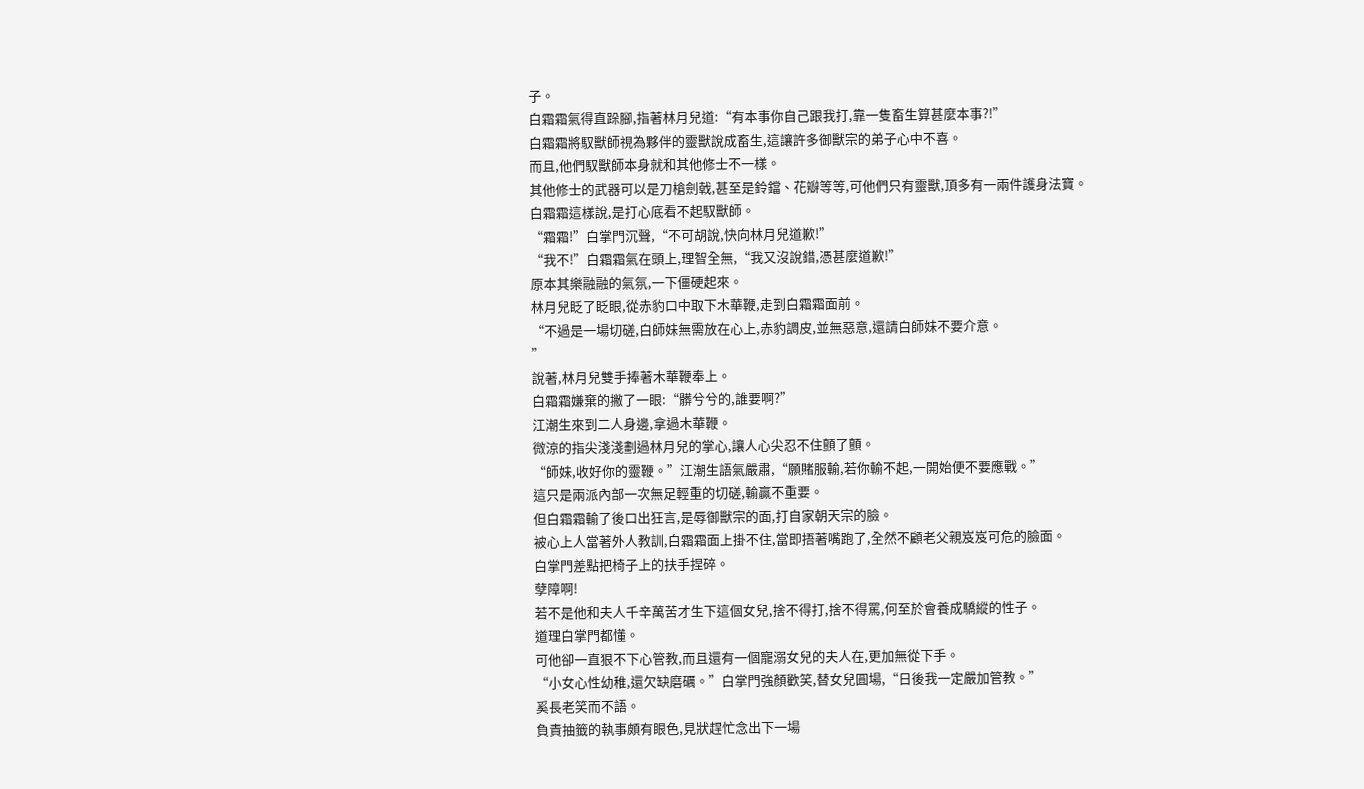子。
白霜霜氣得直跺腳,指著林月兒道:“有本事你自己跟我打,靠一隻畜生算甚麼本事?!”
白霜霜將馭獸師視為夥伴的靈獸說成畜生,這讓許多御獸宗的弟子心中不喜。
而且,他們馭獸師本身就和其他修士不一樣。
其他修士的武器可以是刀槍劍戟,甚至是鈴鐺、花瓣等等,可他們只有靈獸,頂多有一兩件護身法寶。
白霜霜這樣說,是打心底看不起馭獸師。
“霜霜!”白掌門沉聲,“不可胡說,快向林月兒道歉!”
“我不!”白霜霜氣在頭上,理智全無,“我又沒說錯,憑甚麼道歉!”
原本其樂融融的氣氛,一下僵硬起來。
林月兒眨了眨眼,從赤豹口中取下木華鞭,走到白霜霜面前。
“不過是一場切磋,白師妹無需放在心上,赤豹調皮,並無惡意,還請白師妹不要介意。
”
說著,林月兒雙手捧著木華鞭奉上。
白霜霜嫌棄的撇了一眼:“髒兮兮的,誰要啊?”
江潮生來到二人身邊,拿過木華鞭。
微涼的指尖淺淺劃過林月兒的掌心,讓人心尖忍不住顫了顫。
“師妹,收好你的靈鞭。”江潮生語氣嚴肅,“願賭服輸,若你輸不起,一開始便不要應戰。”
這只是兩派內部一次無足輕重的切磋,輸贏不重要。
但白霜霜輸了後口出狂言,是辱御獸宗的面,打自家朝天宗的臉。
被心上人當著外人教訓,白霜霜面上掛不住,當即捂著嘴跑了,全然不顧老父親岌岌可危的臉面。
白掌門差點把椅子上的扶手捏碎。
孽障啊!
若不是他和夫人千辛萬苦才生下這個女兒,捨不得打,捨不得罵,何至於會養成驕縱的性子。
道理白掌門都懂。
可他卻一直狠不下心管教,而且還有一個寵溺女兒的夫人在,更加無從下手。
“小女心性幼稚,還欠缺磨礪。”白掌門強顏歡笑,替女兒圓場,“日後我一定嚴加管教。”
奚長老笑而不語。
負責抽籤的執事頗有眼色,見狀趕忙念出下一場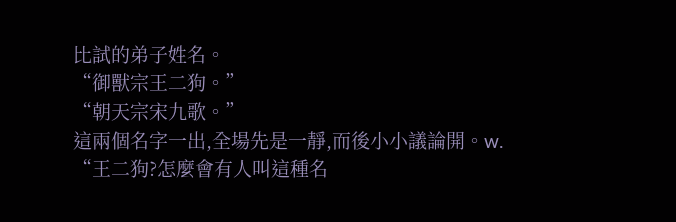比試的弟子姓名。
“御獸宗王二狗。”
“朝天宗宋九歌。”
這兩個名字一出,全場先是一靜,而後小小議論開。w.
“王二狗?怎麼會有人叫這種名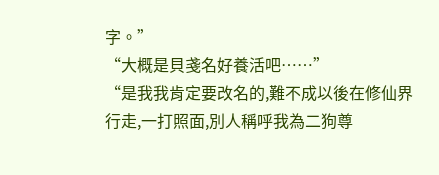字。”
“大概是貝戔名好養活吧……”
“是我我肯定要改名的,難不成以後在修仙界行走,一打照面,別人稱呼我為二狗尊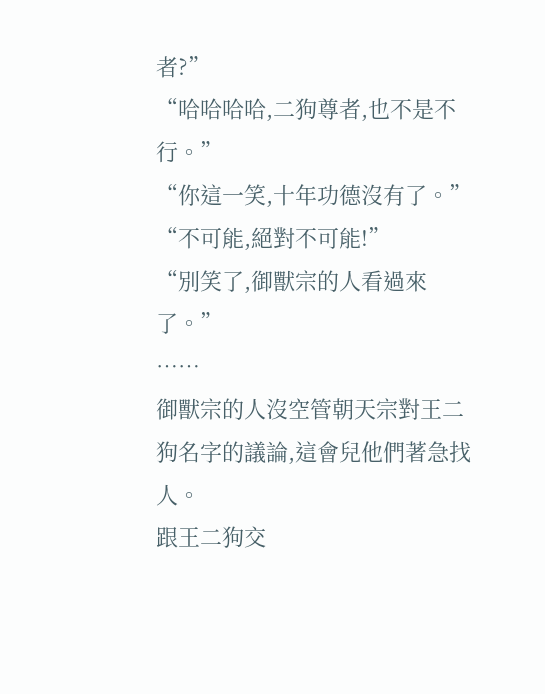者?”
“哈哈哈哈,二狗尊者,也不是不行。”
“你這一笑,十年功德沒有了。”
“不可能,絕對不可能!”
“別笑了,御獸宗的人看過來了。”
……
御獸宗的人沒空管朝天宗對王二狗名字的議論,這會兒他們著急找人。
跟王二狗交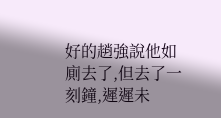好的趙強說他如廁去了,但去了一刻鐘,遲遲未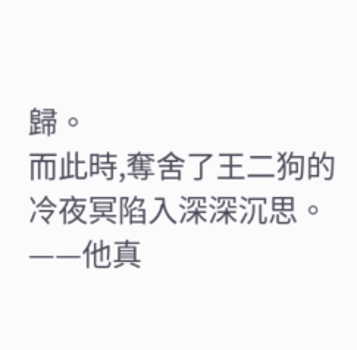歸。
而此時,奪舍了王二狗的冷夜冥陷入深深沉思。
——他真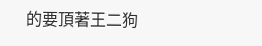的要頂著王二狗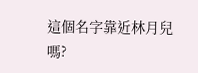這個名字靠近林月兒嗎?